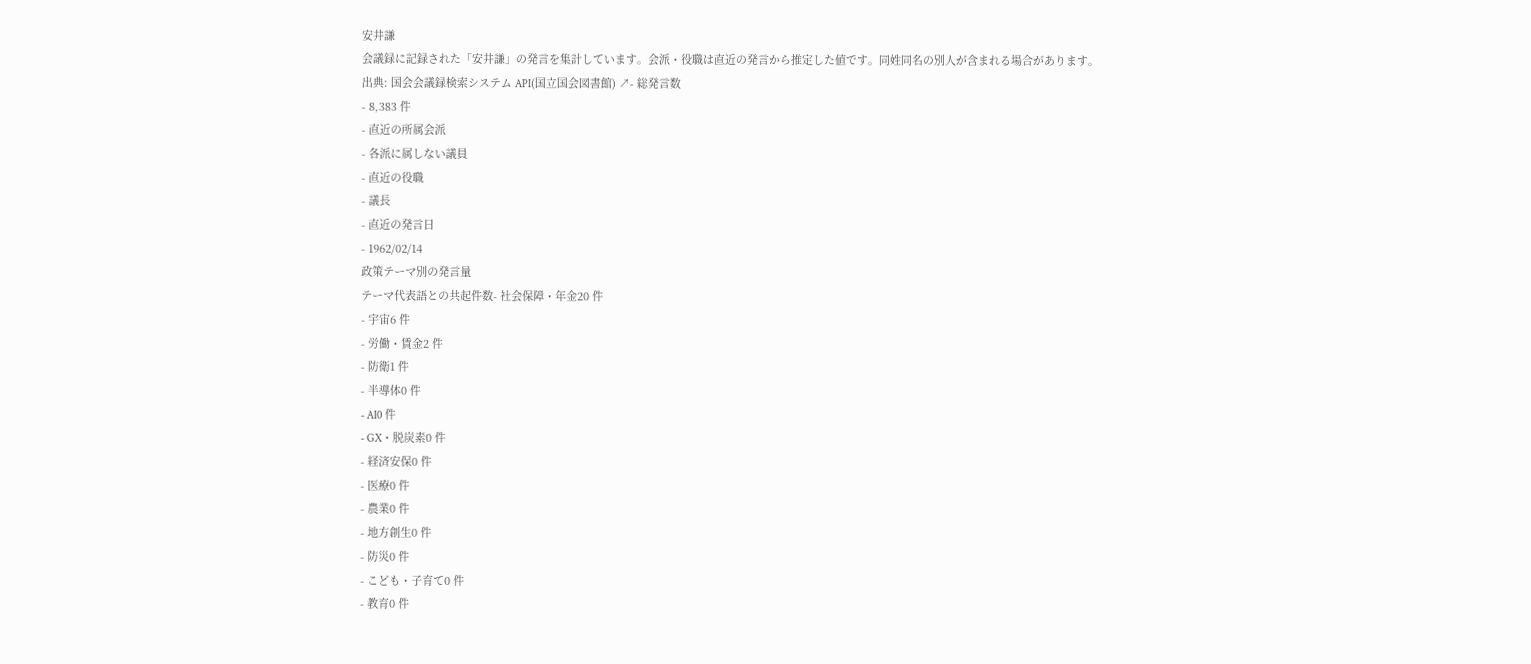安井謙
会議録に記録された「安井謙」の発言を集計しています。会派・役職は直近の発言から推定した値です。同姓同名の別人が含まれる場合があります。
出典: 国会会議録検索システム API(国立国会図書館) ↗- 総発言数
- 8,383 件
- 直近の所属会派
- 各派に属しない議員
- 直近の役職
- 議長
- 直近の発言日
- 1962/02/14
政策テーマ別の発言量
テーマ代表語との共起件数- 社会保障・年金20 件
- 宇宙6 件
- 労働・賃金2 件
- 防衛1 件
- 半導体0 件
- AI0 件
- GX・脱炭素0 件
- 経済安保0 件
- 医療0 件
- 農業0 件
- 地方創生0 件
- 防災0 件
- こども・子育て0 件
- 教育0 件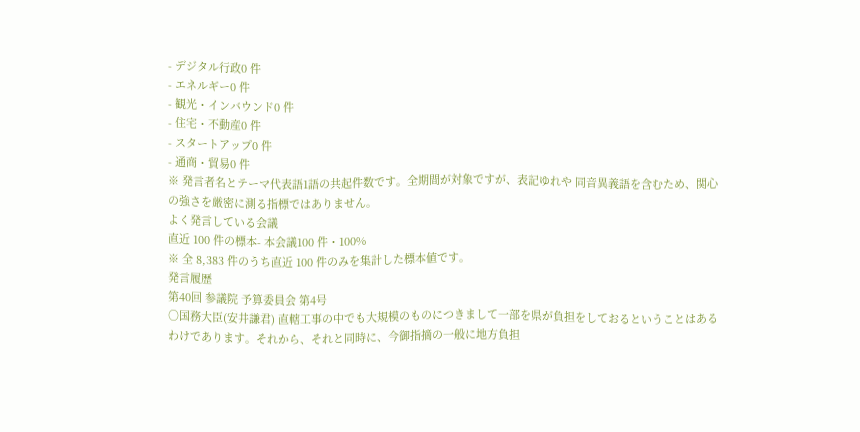- デジタル行政0 件
- エネルギー0 件
- 観光・インバウンド0 件
- 住宅・不動産0 件
- スタートアップ0 件
- 通商・貿易0 件
※ 発言者名とテーマ代表語1語の共起件数です。全期間が対象ですが、表記ゆれや 同音異義語を含むため、関心の強さを厳密に測る指標ではありません。
よく発言している会議
直近 100 件の標本- 本会議100 件・100%
※ 全 8,383 件のうち直近 100 件のみを集計した標本値です。
発言履歴
第40回 参議院 予算委員会 第4号
○国務大臣(安井謙君) 直轄工事の中でも大規模のものにつきまして一部を県が負担をしておるということはあるわけであります。それから、それと同時に、今御指摘の一般に地方負担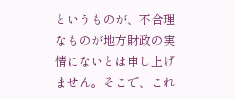というものが、不合理なものが地方財政の実情にないとは申し上げません。そこで、これ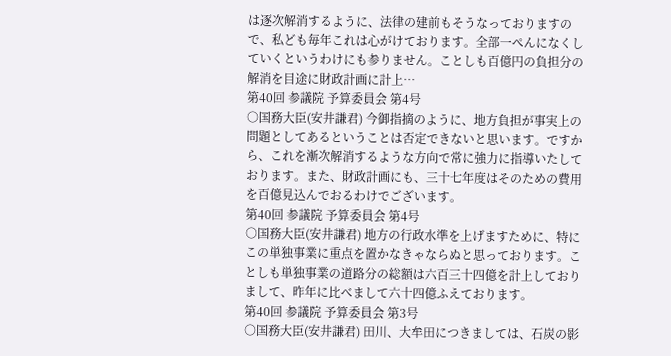は逐次解消するように、法律の建前もそうなっておりますので、私ども毎年これは心がけております。全部一ぺんになくしていくというわけにも参りません。ことしも百億円の負担分の解消を目途に財政計画に計上…
第40回 参議院 予算委員会 第4号
○国務大臣(安井謙君) 今御指摘のように、地方負担が事実上の問題としてあるということは否定できないと思います。ですから、これを漸次解消するような方向で常に強力に指導いたしております。また、財政計画にも、三十七年度はそのための費用を百億見込んでおるわけでございます。
第40回 参議院 予算委員会 第4号
○国務大臣(安井謙君) 地方の行政水準を上げますために、特にこの単独事業に重点を置かなきゃならぬと思っております。ことしも単独事業の道路分の総額は六百三十四億を計上しておりまして、昨年に比べまして六十四億ふえております。
第40回 参議院 予算委員会 第3号
○国務大臣(安井謙君) 田川、大牟田につきましては、石炭の影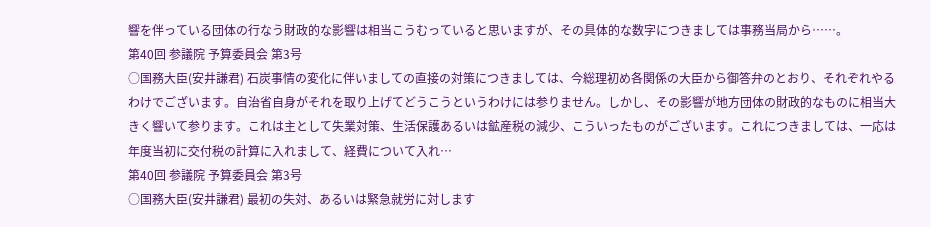響を伴っている団体の行なう財政的な影響は相当こうむっていると思いますが、その具体的な数字につきましては事務当局から……。
第40回 参議院 予算委員会 第3号
○国務大臣(安井謙君) 石炭事情の変化に伴いましての直接の対策につきましては、今総理初め各関係の大臣から御答弁のとおり、それぞれやるわけでございます。自治省自身がそれを取り上げてどうこうというわけには参りません。しかし、その影響が地方団体の財政的なものに相当大きく響いて参ります。これは主として失業対策、生活保護あるいは鉱産税の減少、こういったものがございます。これにつきましては、一応は年度当初に交付税の計算に入れまして、経費について入れ…
第40回 参議院 予算委員会 第3号
○国務大臣(安井謙君) 最初の失対、あるいは緊急就労に対します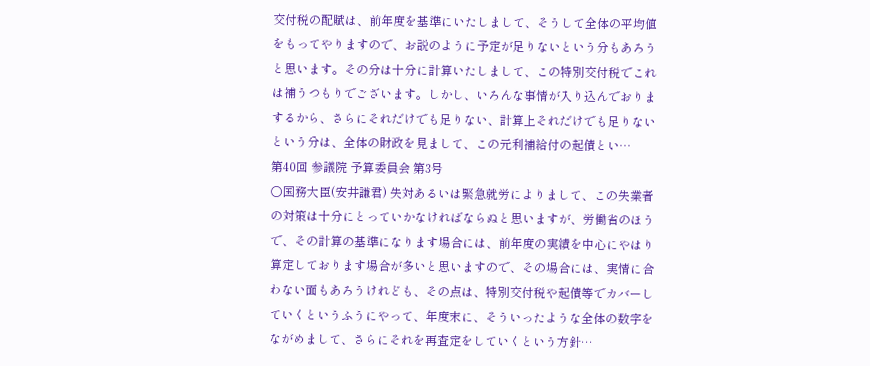交付税の配賦は、前年度を基準にいたしまして、そうして全体の平均値をもってやりますので、お説のように予定が足りないという分もあろうと思います。その分は十分に計算いたしまして、この特別交付税でこれは補うつもりでございます。しかし、いろんな事情が入り込んでおりまするから、さらにそれだけでも足りない、計算上それだけでも足りないという分は、全体の財政を見まして、この元利補給付の起債とい…
第40回 参議院 予算委員会 第3号
○国務大臣(安井謙君) 失対あるいは緊急就労によりまして、この失業者の対策は十分にとっていかなければならぬと思いますが、労働省のほうで、その計算の基準になります場合には、前年度の実績を中心にやはり算定しております場合が多いと思いますので、その場合には、実情に合わない面もあろうけれども、その点は、特別交付税や起債等でカバーしていくというふうにやって、年度末に、そういったような全体の数字をながめまして、さらにそれを再査定をしていくという方針…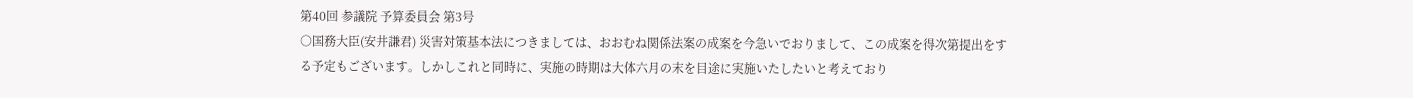第40回 参議院 予算委員会 第3号
○国務大臣(安井謙君) 災害対策基本法につきましては、おおむね関係法案の成案を今急いでおりまして、この成案を得次第提出をする予定もございます。しかしこれと同時に、実施の時期は大体六月の末を目途に実施いたしたいと考えており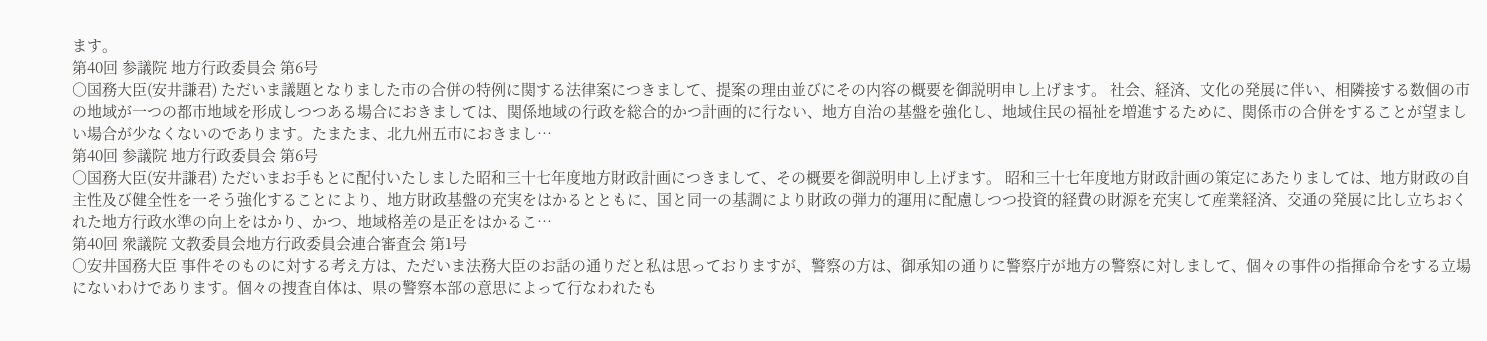ます。
第40回 参議院 地方行政委員会 第6号
○国務大臣(安井謙君) ただいま議題となりました市の合併の特例に関する法律案につきまして、提案の理由並びにその内容の概要を御説明申し上げます。 社会、経済、文化の発展に伴い、相隣接する数個の市の地域が一つの都市地域を形成しつつある場合におきましては、関係地域の行政を総合的かつ計画的に行ない、地方自治の基盤を強化し、地域住民の福祉を増進するために、関係市の合併をすることが望ましい場合が少なくないのであります。たまたま、北九州五市におきまし…
第40回 参議院 地方行政委員会 第6号
○国務大臣(安井謙君) ただいまお手もとに配付いたしました昭和三十七年度地方財政計画につきまして、その概要を御説明申し上げます。 昭和三十七年度地方財政計画の策定にあたりましては、地方財政の自主性及び健全性を一そう強化することにより、地方財政基盤の充実をはかるとともに、国と同一の基調により財政の弾力的運用に配慮しつつ投資的経費の財源を充実して産業経済、交通の発展に比し立ちおくれた地方行政水準の向上をはかり、かつ、地域格差の是正をはかるこ…
第40回 衆議院 文教委員会地方行政委員会連合審査会 第1号
○安井国務大臣 事件そのものに対する考え方は、ただいま法務大臣のお話の通りだと私は思っておりますが、警察の方は、御承知の通りに警察庁が地方の警察に対しまして、個々の事件の指揮命令をする立場にないわけであります。個々の捜査自体は、県の警察本部の意思によって行なわれたも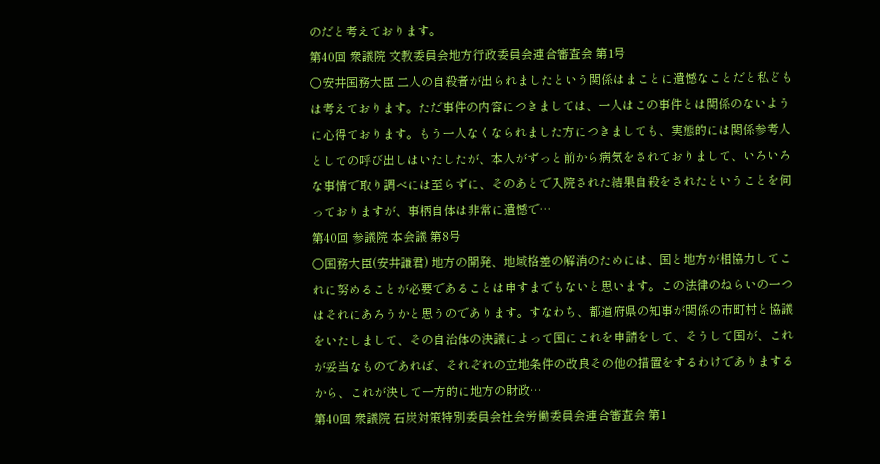のだと考えております。
第40回 衆議院 文教委員会地方行政委員会連合審査会 第1号
○安井国務大臣 二人の自殺者が出られましたという関係はまことに遺憾なことだと私どもは考えております。ただ事件の内容につきましては、一人はこの事件とは関係のないように心得ております。もう一人なくなられました方につきましても、実態的には関係参考人としての呼び出しはいたしたが、本人がずっと前から病気をされておりまして、いろいろな事情で取り調べには至らずに、そのあとで入院された結果自殺をされたということを伺っておりますが、事柄自体は非常に遺憾で…
第40回 参議院 本会議 第8号
○国務大臣(安井謙君) 地方の開発、地域格差の解消のためには、国と地方が相協力してこれに努めることが必要であることは申すまでもないと思います。この法律のねらいの一つはそれにあろうかと思うのであります。すなわち、都道府県の知事が関係の市町村と協議をいたしまして、その自治体の決議によって国にこれを申請をして、そうして国が、これが妥当なものであれば、それぞれの立地条件の改良その他の措置をするわけでありまするから、これが決して一方的に地方の財政…
第40回 衆議院 石炭対策特別委員会社会労働委員会連合審査会 第1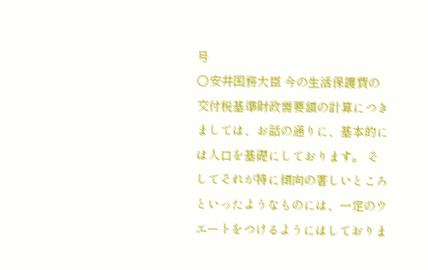号
○安井国務大臣 今の生活保護費の交付税基準財政需要額の計算につきましては、お話の通りに、基本的には人口を基礎にしております。 そしてそれが特に傾向の著しいところといったようなものには、一定のウエートをつけるようにはしておりま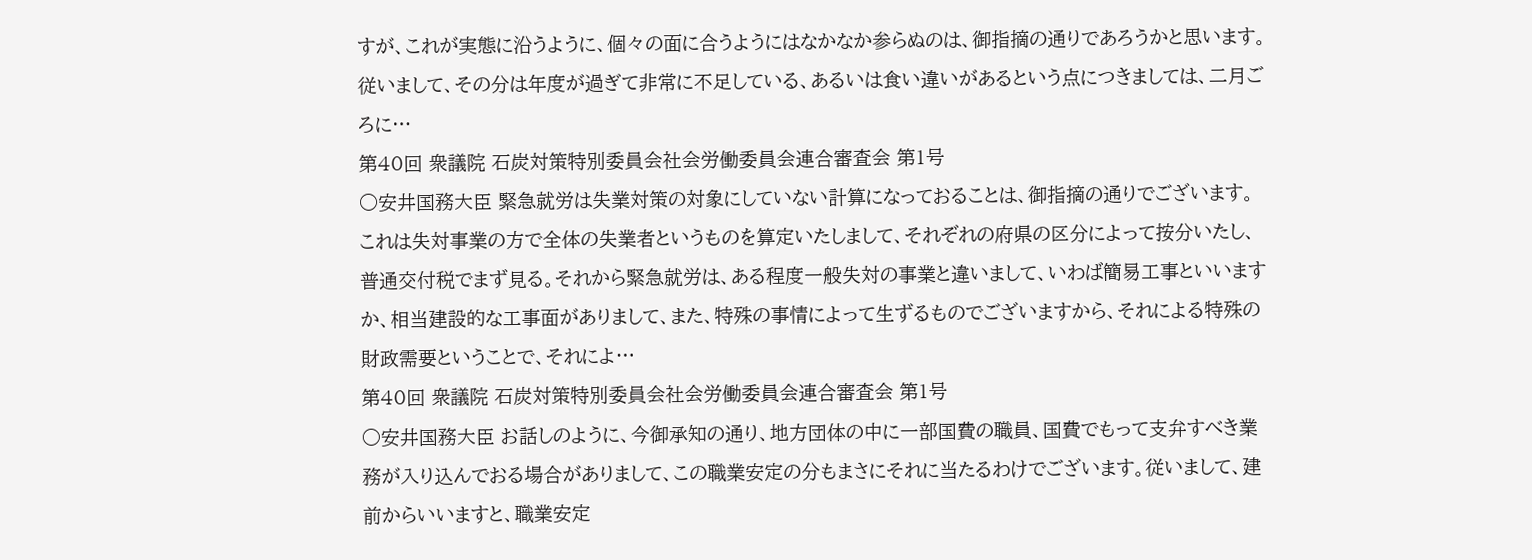すが、これが実態に沿うように、個々の面に合うようにはなかなか参らぬのは、御指摘の通りであろうかと思います。 従いまして、その分は年度が過ぎて非常に不足している、あるいは食い違いがあるという点につきましては、二月ごろに…
第40回 衆議院 石炭対策特別委員会社会労働委員会連合審査会 第1号
○安井国務大臣 緊急就労は失業対策の対象にしていない計算になっておることは、御指摘の通りでございます。これは失対事業の方で全体の失業者というものを算定いたしまして、それぞれの府県の区分によって按分いたし、普通交付税でまず見る。それから緊急就労は、ある程度一般失対の事業と違いまして、いわば簡易工事といいますか、相当建設的な工事面がありまして、また、特殊の事情によって生ずるものでございますから、それによる特殊の財政需要ということで、それによ…
第40回 衆議院 石炭対策特別委員会社会労働委員会連合審査会 第1号
○安井国務大臣 お話しのように、今御承知の通り、地方団体の中に一部国費の職員、国費でもって支弁すべき業務が入り込んでおる場合がありまして、この職業安定の分もまさにそれに当たるわけでございます。従いまして、建前からいいますと、職業安定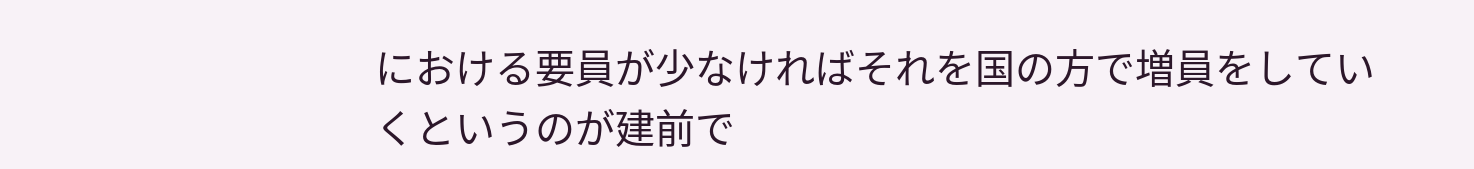における要員が少なければそれを国の方で増員をしていくというのが建前で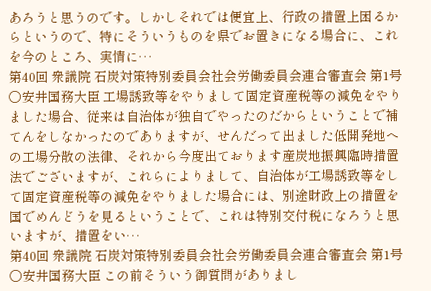あろうと思うのです。しかしそれでは便宜上、行政の措置上困るからというので、特にそういうものを県でお置きになる場合に、これを今のところ、実情に…
第40回 衆議院 石炭対策特別委員会社会労働委員会連合審査会 第1号
○安井国務大臣 工場誘致等をやりまして固定資産税等の減免をやりました場合、従来は自治体が独自でやったのだからということで補てんをしなかったのでありますが、せんだって出ました低開発地への工場分散の法律、それから今度出ております産炭地振興臨時措置法でございますが、これらによりまして、自治体が工場誘致等をして固定資産税等の減免をやりました場合には、別途財政上の措置を国でめんどうを見るということで、これは特別交付税になろうと思いますが、措置をい…
第40回 衆議院 石炭対策特別委員会社会労働委員会連合審査会 第1号
○安井国務大臣 この前そういう御質問がありまし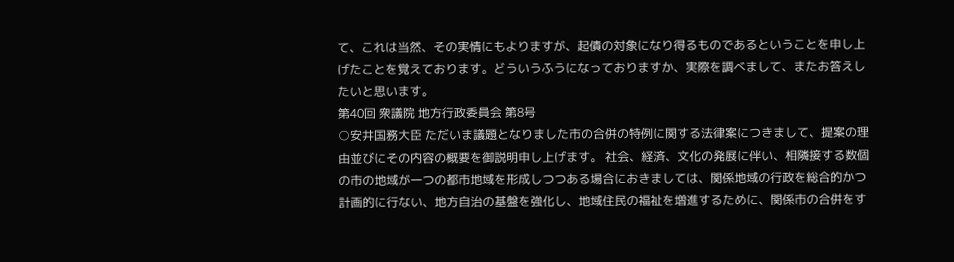て、これは当然、その実情にもよりますが、起債の対象になり得るものであるということを申し上げたことを覚えております。どういうふうになっておりますか、実際を調べまして、またお答えしたいと思います。
第40回 衆議院 地方行政委員会 第8号
○安井国務大臣 ただいま議題となりました市の合併の特例に関する法律案につきまして、提案の理由並びにその内容の概要を御説明申し上げます。 社会、経済、文化の発展に伴い、相隣接する数個の市の地域が一つの都市地域を形成しつつある場合におきましては、関係地域の行政を総合的かつ計画的に行ない、地方自治の基盤を強化し、地域住民の福祉を増進するために、関係市の合併をす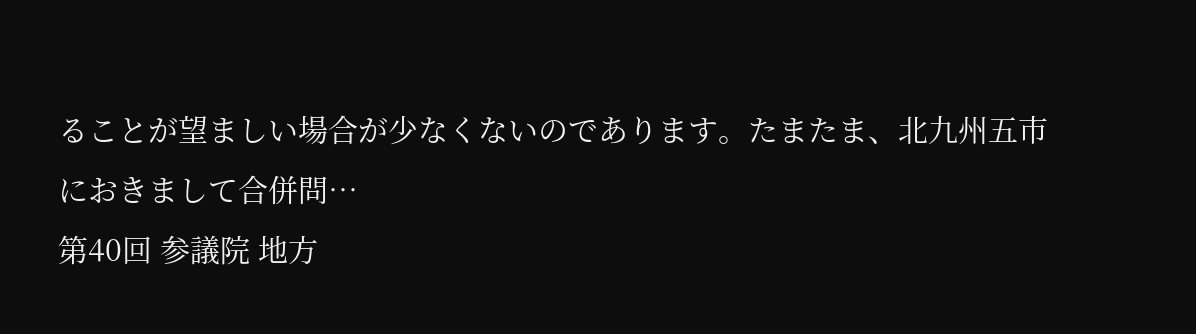ることが望ましい場合が少なくないのであります。たまたま、北九州五市におきまして合併問…
第40回 参議院 地方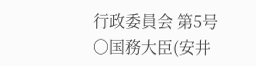行政委員会 第5号
○国務大臣(安井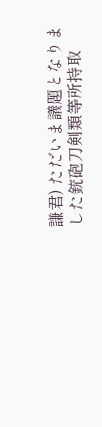謙君) ただいま議題となりました銃砲刀剣類等所持取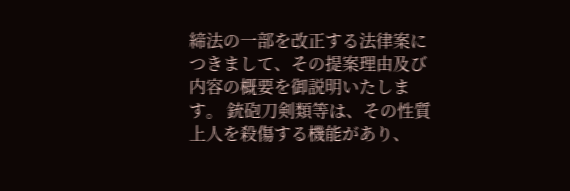締法の一部を改正する法律案につきまして、その提案理由及び内容の概要を御説明いたします。 銃砲刀剣類等は、その性質上人を殺傷する機能があり、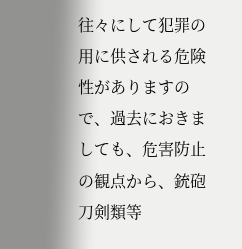往々にして犯罪の用に供される危険性がありますので、過去におきましても、危害防止の観点から、銃砲刀剣類等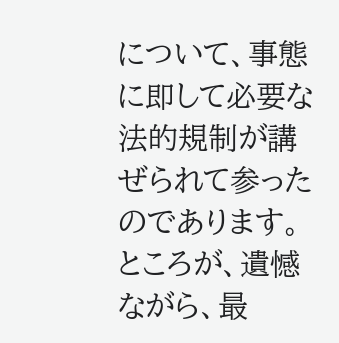について、事態に即して必要な法的規制が講ぜられて参ったのであります。 ところが、遺憾ながら、最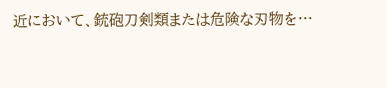近において、銃砲刀剣類または危険な刃物を…